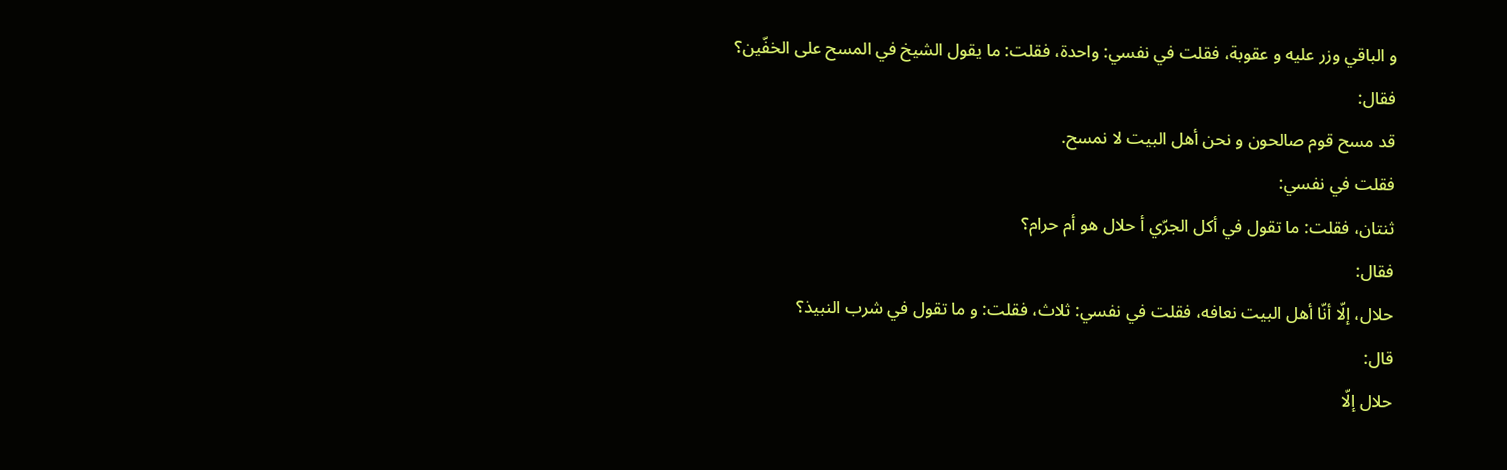و الباقي وزر عليه و عقوبة، فقلت في نفسي: واحدة، فقلت: ما يقول الشيخ في المسح على الخفّين؟
فقال:
قد مسح قوم صالحون و نحن أهل البيت لا نمسح.
فقلت في نفسي:
ثنتان، فقلت: ما تقول في أكل الجرّي أ حلال هو أم حرام؟
فقال:
حلال، إلّا أنّا أهل البيت نعافه، فقلت في نفسي: ثلاث، فقلت: و ما تقول في شرب النبيذ؟
قال:
حلال إلّا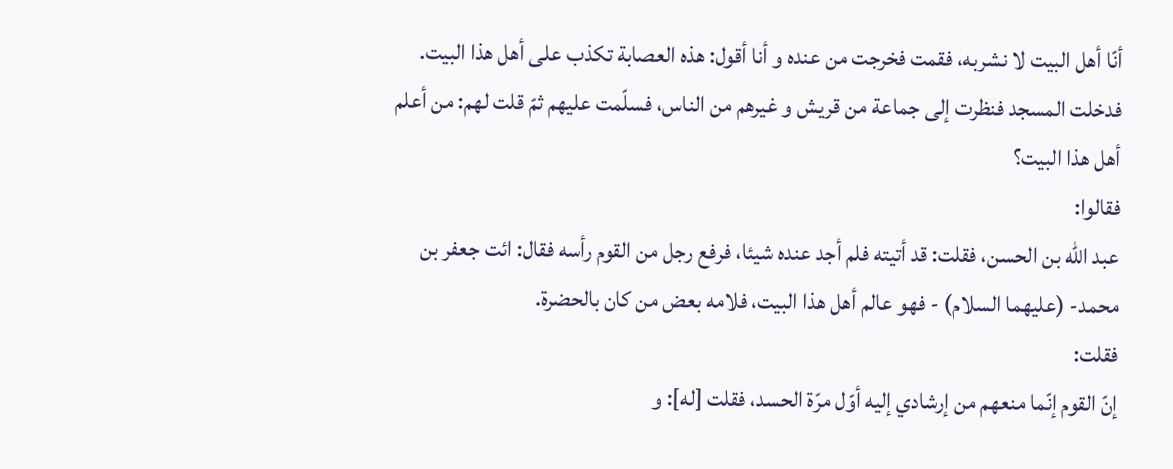أنّا أهل البيت لا نشربه، فقمت فخرجت من عنده و أنا أقول: هذه العصابة تكذب على أهل هذا البيت.
فدخلت المسجد فنظرت إلى جماعة من قريش و غيرهم من الناس، فسلّمت عليهم ثمّ قلت لهم: من أعلم أهل هذا البيت؟
فقالوا:
عبد اللّه بن الحسن، فقلت: قد أتيته فلم أجد عنده شيئا، فرفع رجل من القوم رأسه فقال: ائت جعفر بن محمد- (عليهما السلام) - فهو عالم أهل هذا البيت، فلامه بعض من كان بالحضرة.
فقلت:
إنّ القوم إنّما منعهم من إرشادي إليه أوّل مرّة الحسد، فقلت [له]: و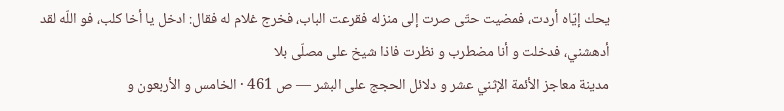يحك إيّاه أردت، فمضيت حتّى صرت إلى منزله فقرعت الباب، فخرج غلام له فقال: ادخل يا أخا كلب، فو اللّه لقد أدهشني، فدخلت و أنا مضطرب و نظرت فاذا شيخ على مصلّى بلا
مدينة معاجز الأئمة الإثني عشر و دلائل الحجج على البشر — ص 461 · الخامس و الأربعون و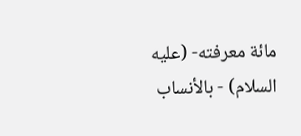مائة معرفته- (عليه السلام) - بالأنساب